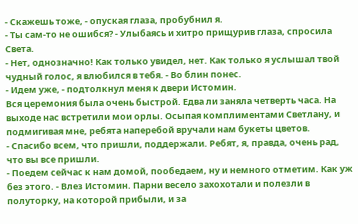- Скажешь тоже, - опуская глаза, пробубнил я.
- Ты сам-то не ошибся? - Улыбаясь и хитро прищурив глаза, спросила Света.
- Нет, однозначно! Как только увидел, нет. Как только я услышал твой чудный голос, я влюбился в тебя. - Во блин понес.
- Идем уже, - подтолкнул меня к двери Истомин.
Вся церемония была очень быстрой. Едва ли заняла четверть часа. На выходе нас встретили мои орлы. Осыпая комплиментами Светлану, и подмигивая мне, ребята наперебой вручали нам букеты цветов.
- Спасибо всем, что пришли, поддержали. Ребят, я, правда, очень рад, что вы все пришли.
- Поедем сейчас к нам домой, пообедаем, ну и немного отметим. Как уж без этого. - Влез Истомин. Парни весело захохотали и полезли в полуторку, на которой прибыли, и за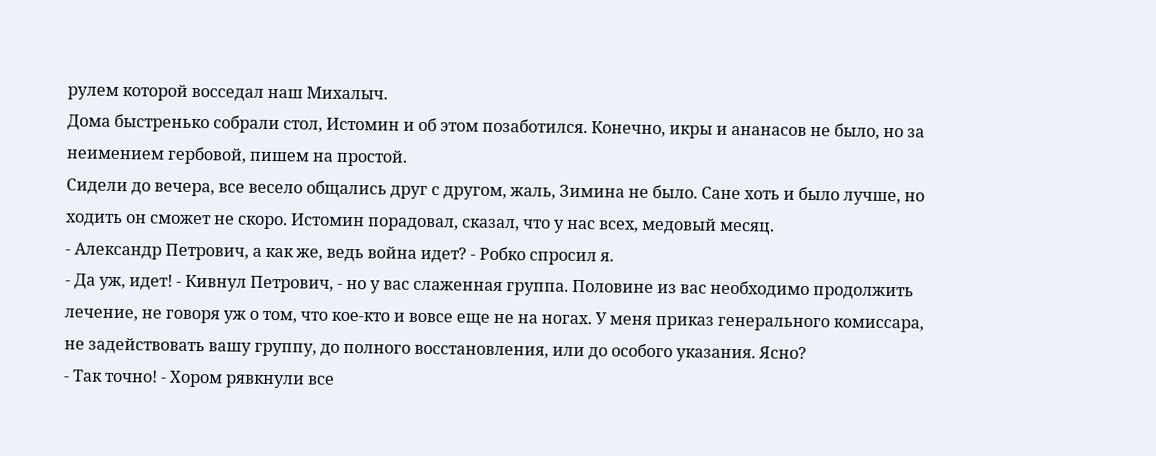рулем которой восседал наш Михалыч.
Дома быстренько собрали стол, Истомин и об этом позаботился. Конечно, икры и ананасов не было, но за неимением гербовой, пишем на простой.
Сидели до вечера, все весело общались друг с другом, жаль, Зимина не было. Сане хоть и было лучше, но ходить он сможет не скоро. Истомин порадовал, сказал, что у нас всех, медовый месяц.
- Александр Петрович, а как же, ведь война идет? - Робко спросил я.
- Да уж, идет! - Кивнул Петрович, - но у вас слаженная группа. Половине из вас необходимо продолжить лечение, не говоря уж о том, что кое-кто и вовсе еще не на ногах. У меня приказ генерального комиссара, не задействовать вашу группу, до полного восстановления, или до особого указания. Ясно?
- Так точно! - Хором рявкнули все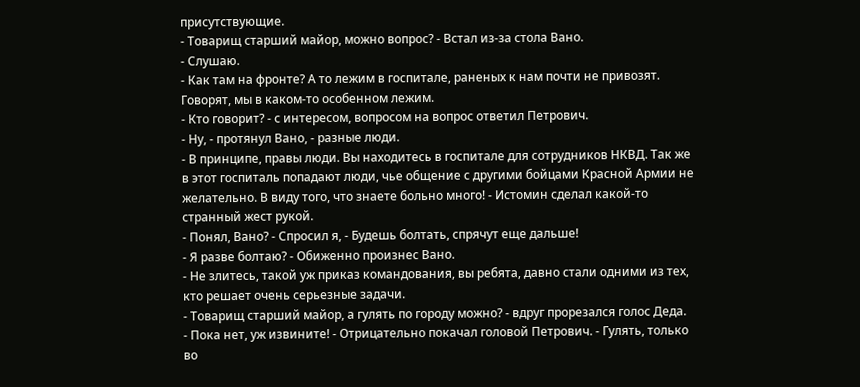присутствующие.
- Товарищ старший майор, можно вопрос? - Встал из-за стола Вано.
- Слушаю.
- Как там на фронте? А то лежим в госпитале, раненых к нам почти не привозят. Говорят, мы в каком-то особенном лежим.
- Кто говорит? - с интересом, вопросом на вопрос ответил Петрович.
- Ну, - протянул Вано, - разные люди.
- В принципе, правы люди. Вы находитесь в госпитале для сотрудников НКВД. Так же в этот госпиталь попадают люди, чье общение с другими бойцами Красной Армии не желательно. В виду того, что знаете больно много! - Истомин сделал какой-то странный жест рукой.
- Понял, Вано? - Спросил я, - Будешь болтать, спрячут еще дальше!
- Я разве болтаю? - Обиженно произнес Вано.
- Не злитесь, такой уж приказ командования, вы ребята, давно стали одними из тех, кто решает очень серьезные задачи.
- Товарищ старший майор, а гулять по городу можно? - вдруг прорезался голос Деда.
- Пока нет, уж извините! - Отрицательно покачал головой Петрович. - Гулять, только во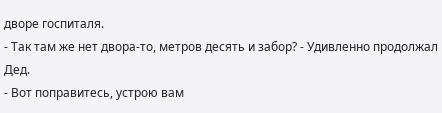дворе госпиталя.
- Так там же нет двора-то, метров десять и забор? - Удивленно продолжал Дед.
- Вот поправитесь, устрою вам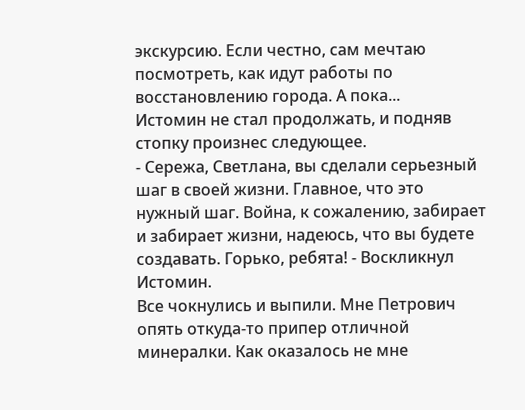экскурсию. Если честно, сам мечтаю посмотреть, как идут работы по восстановлению города. А пока...
Истомин не стал продолжать, и подняв стопку произнес следующее.
- Сережа, Светлана, вы сделали серьезный шаг в своей жизни. Главное, что это нужный шаг. Война, к сожалению, забирает и забирает жизни, надеюсь, что вы будете создавать. Горько, ребята! - Воскликнул Истомин.
Все чокнулись и выпили. Мне Петрович опять откуда-то припер отличной минералки. Как оказалось не мне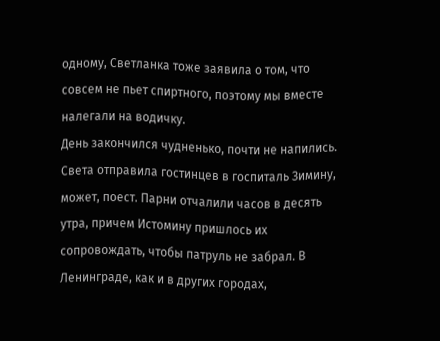одному, Светланка тоже заявила о том, что совсем не пьет спиртного, поэтому мы вместе налегали на водичку.
День закончился чудненько, почти не напились. Света отправила гостинцев в госпиталь Зимину, может, поест. Парни отчалили часов в десять утра, причем Истомину пришлось их сопровождать, чтобы патруль не забрал. В Ленинграде, как и в других городах,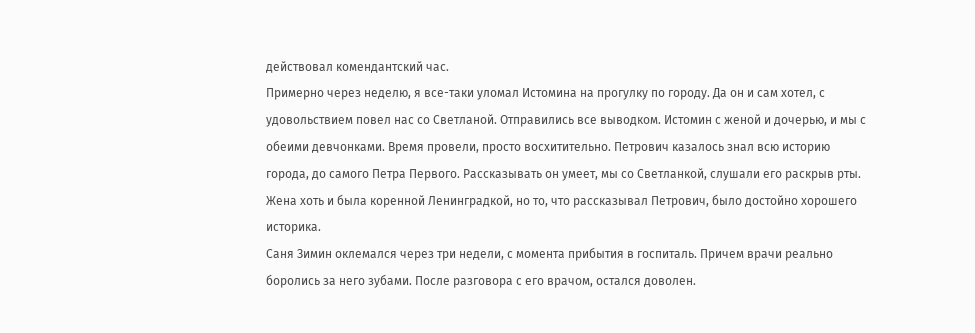действовал комендантский час.
Примерно через неделю, я все-таки уломал Истомина на прогулку по городу. Да он и сам хотел, с удовольствием повел нас со Светланой. Отправились все выводком. Истомин с женой и дочерью, и мы с обеими девчонками. Время провели, просто восхитительно. Петрович казалось знал всю историю города, до самого Петра Первого. Рассказывать он умеет, мы со Светланкой, слушали его раскрыв рты. Жена хоть и была коренной Ленинградкой, но то, что рассказывал Петрович, было достойно хорошего историка.
Саня Зимин оклемался через три недели, с момента прибытия в госпиталь. Причем врачи реально боролись за него зубами. После разговора с его врачом, остался доволен.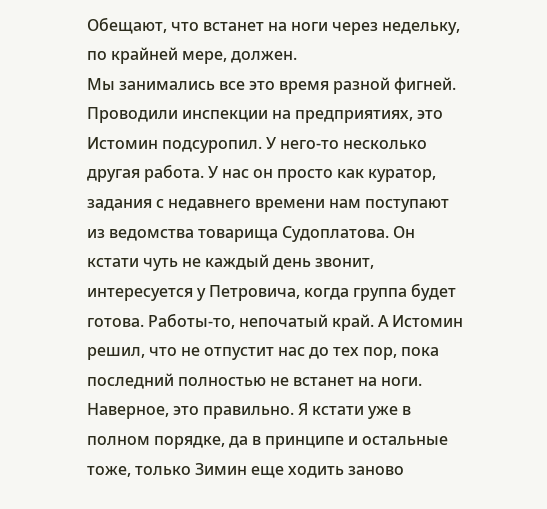Обещают, что встанет на ноги через недельку, по крайней мере, должен.
Мы занимались все это время разной фигней. Проводили инспекции на предприятиях, это Истомин подсуропил. У него-то несколько другая работа. У нас он просто как куратор, задания с недавнего времени нам поступают из ведомства товарища Судоплатова. Он кстати чуть не каждый день звонит, интересуется у Петровича, когда группа будет готова. Работы-то, непочатый край. А Истомин решил, что не отпустит нас до тех пор, пока последний полностью не встанет на ноги. Наверное, это правильно. Я кстати уже в полном порядке, да в принципе и остальные тоже, только Зимин еще ходить заново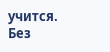учится. Без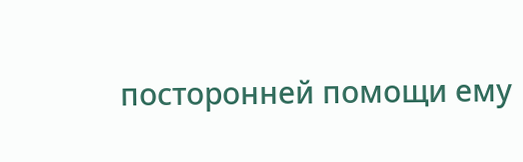посторонней помощи ему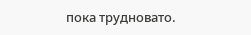пока трудновато.